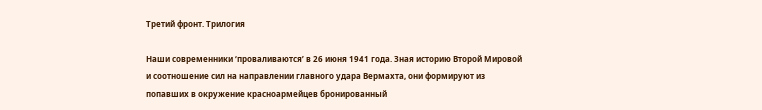Третий фронт. Трилогия

Наши современники ‘проваливаются’ в 26 июня 1941 года. Зная историю Второй Мировой и соотношение сил на направлении главного удара Вермахта, они формируют из попавших в окружение красноармейцев бронированный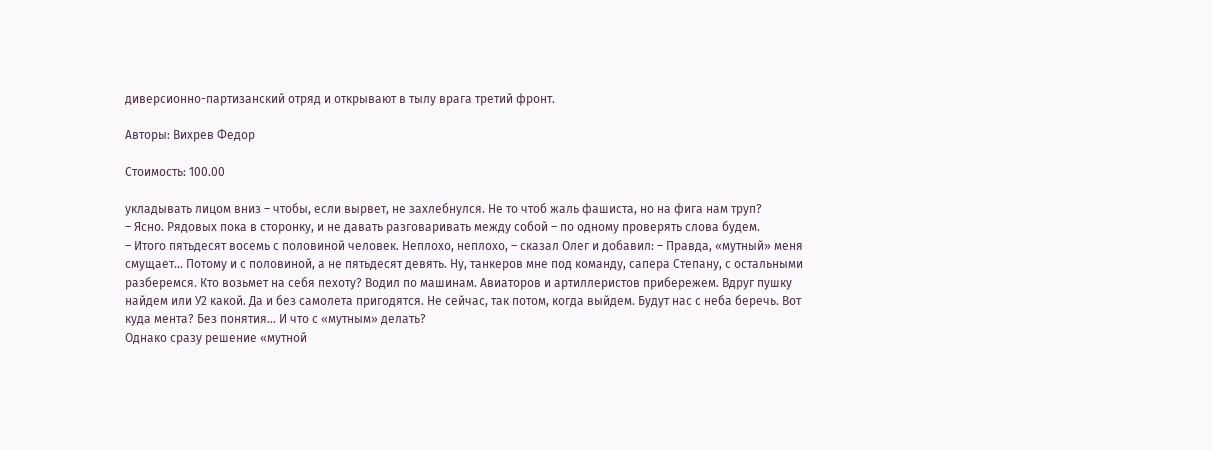диверсионно-партизанский отряд и открывают в тылу врага третий фронт.

Авторы: Вихрев Федор

Стоимость: 100.00

укладывать лицом вниз – чтобы, если вырвет, не захлебнулся. Не то чтоб жаль фашиста, но на фига нам труп?
– Ясно. Рядовых пока в сторонку, и не давать разговаривать между собой – по одному проверять слова будем.
– Итого пятьдесят восемь с половиной человек. Неплохо, неплохо, – сказал Олег и добавил: – Правда, «мутный» меня смущает… Потому и с половиной, а не пятьдесят девять. Ну, танкеров мне под команду, сапера Степану, с остальными разберемся. Кто возьмет на себя пехоту? Водил по машинам. Авиаторов и артиллеристов прибережем. Вдруг пушку найдем или У2 какой. Да и без самолета пригодятся. Не сейчас, так потом, когда выйдем. Будут нас с неба беречь. Вот куда мента? Без понятия… И что с «мутным» делать?
Однако сразу решение «мутной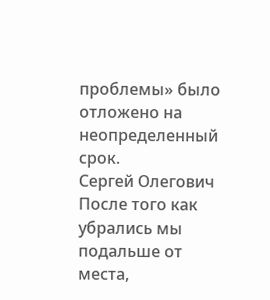проблемы» было отложено на неопределенный срок.
Сергей Олегович
После того как убрались мы подальше от места,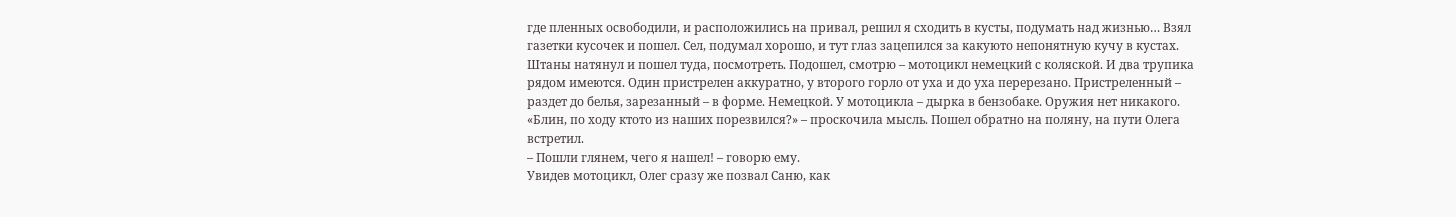где пленных освободили, и расположились на привал, решил я сходить в кусты, подумать над жизнью… Взял газетки кусочек и пошел. Сел, подумал хорошо, и тут глаз зацепился за какуюто непонятную кучу в кустах. Штаны натянул и пошел туда, посмотреть. Подошел, смотрю – мотоцикл немецкий с коляской. И два трупика рядом имеются. Один пристрелен аккуратно, у второго горло от уха и до уха перерезано. Пристреленный – раздет до белья, зарезанный – в форме. Немецкой. У мотоцикла – дырка в бензобаке. Оружия нет никакого.
«Блин, по ходу ктото из наших порезвился?» – проскочила мысль. Пошел обратно на поляну, на пути Олега встретил.
– Пошли глянем, чего я нашел! – говорю ему.
Увидев мотоцикл, Олег сразу же позвал Саню, как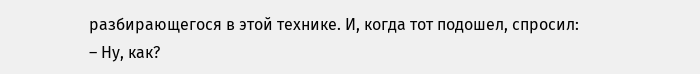разбирающегося в этой технике. И, когда тот подошел, спросил:
– Ну, как?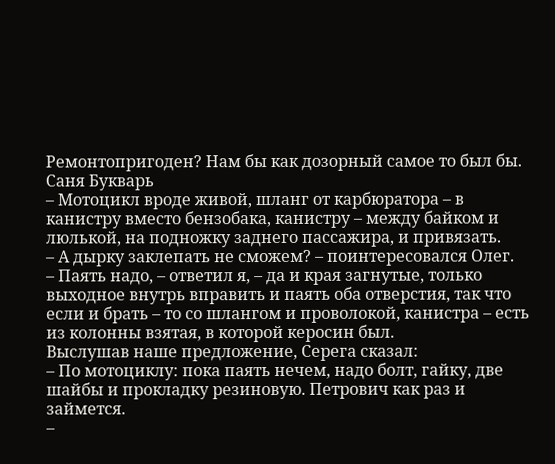Ремонтопригоден? Нам бы как дозорный самое то был бы.
Саня Букварь
– Мотоцикл вроде живой, шланг от карбюратора – в канистру вместо бензобака, канистру – между байком и люлькой, на подножку заднего пассажира, и привязать.
– А дырку заклепать не сможем? – поинтересовался Олег.
– Паять надо, – ответил я, – да и края загнутые, только выходное внутрь вправить и паять оба отверстия, так что если и брать – то со шлангом и проволокой, канистра – есть из колонны взятая, в которой керосин был.
Выслушав наше предложение, Серега сказал:
– По мотоциклу: пока паять нечем, надо болт, гайку, две шайбы и прокладку резиновую. Петрович как раз и займется.
–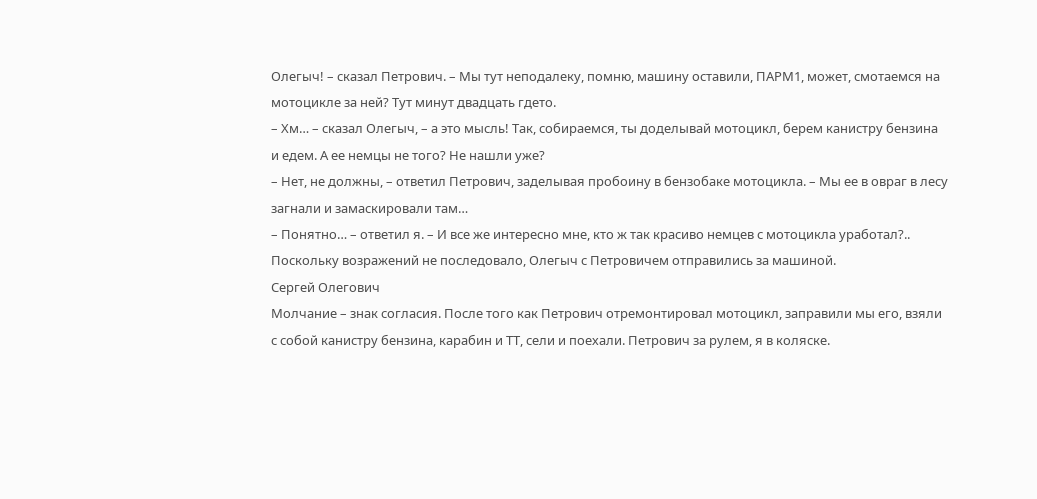Олегыч! – сказал Петрович. – Мы тут неподалеку, помню, машину оставили, ПАРМ1, может, смотаемся на мотоцикле за ней? Тут минут двадцать гдето.
– Хм… – сказал Олегыч, – а это мысль! Так, собираемся, ты доделывай мотоцикл, берем канистру бензина и едем. А ее немцы не того? Не нашли уже?
– Нет, не должны, – ответил Петрович, заделывая пробоину в бензобаке мотоцикла. – Мы ее в овраг в лесу загнали и замаскировали там…
– Понятно… – ответил я. – И все же интересно мне, кто ж так красиво немцев с мотоцикла уработал?..
Поскольку возражений не последовало, Олегыч с Петровичем отправились за машиной.
Сергей Олегович
Молчание – знак согласия. После того как Петрович отремонтировал мотоцикл, заправили мы его, взяли с собой канистру бензина, карабин и ТТ, сели и поехали. Петрович за рулем, я в коляске.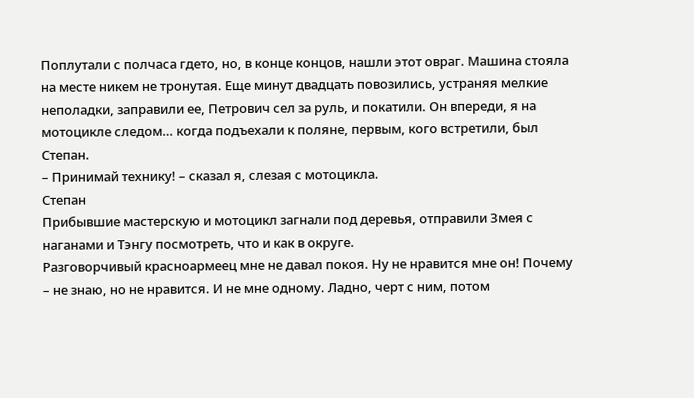Поплутали с полчаса гдето, но, в конце концов, нашли этот овраг. Машина стояла на месте никем не тронутая. Еще минут двадцать повозились, устраняя мелкие неполадки, заправили ее, Петрович сел за руль, и покатили. Он впереди, я на мотоцикле следом… когда подъехали к поляне, первым, кого встретили, был Степан.
– Принимай технику! – сказал я, слезая с мотоцикла.
Степан
Прибывшие мастерскую и мотоцикл загнали под деревья, отправили Змея с наганами и Тэнгу посмотреть, что и как в округе.
Разговорчивый красноармеец мне не давал покоя. Ну не нравится мне он! Почему – не знаю, но не нравится. И не мне одному. Ладно, черт с ним, потом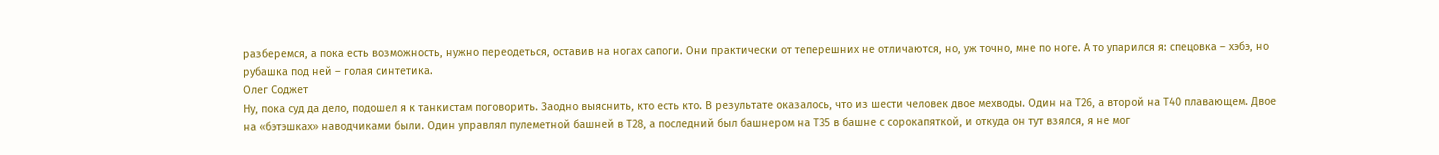разберемся, а пока есть возможность, нужно переодеться, оставив на ногах сапоги. Они практически от теперешних не отличаются, но, уж точно, мне по ноге. А то упарился я: спецовка – хэбэ, но рубашка под ней – голая синтетика.
Олег Соджет
Ну, пока суд да дело, подошел я к танкистам поговорить. Заодно выяснить, кто есть кто. В результате оказалось, что из шести человек двое мехводы. Один на Т26, а второй на Т40 плавающем. Двое на «бэтэшках» наводчиками были. Один управлял пулеметной башней в Т28, а последний был башнером на Т35 в башне с сорокапяткой, и откуда он тут взялся, я не мог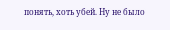понять, хоть убей. Ну не было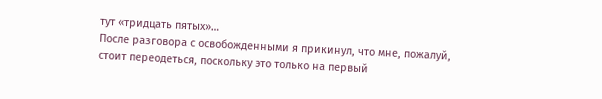тут «тридцать пятых»…
После разговора с освобожденными я прикинул, что мне, пожалуй, стоит переодеться, поскольку это только на первый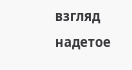взгляд надетое